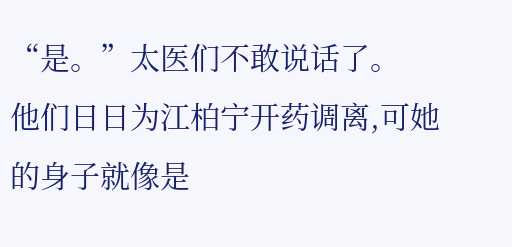“是。”太医们不敢说话了。
他们日日为江柏宁开药调离,可她的身子就像是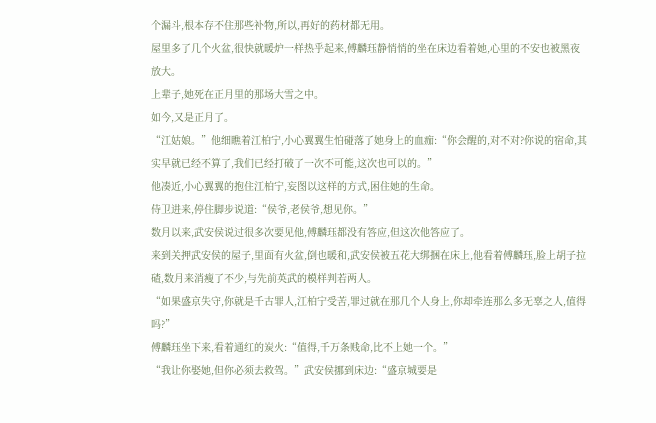个漏斗,根本存不住那些补物,所以,再好的药材都无用。
屋里多了几个火盆,很快就暖炉一样热乎起来,傅麟珏静悄悄的坐在床边看着她,心里的不安也被黑夜放大。
上辈子,她死在正月里的那场大雪之中。
如今,又是正月了。
“江姑娘。”他细瞧着江柏宁,小心翼翼生怕碰落了她身上的血痂:“你会醒的,对不对?你说的宿命,其实早就已经不算了,我们已经打破了一次不可能,这次也可以的。”
他凑近,小心翼翼的抱住江柏宁,妄图以这样的方式,困住她的生命。
侍卫进来,停住脚步说道:“侯爷,老侯爷,想见你。”
数月以来,武安侯说过很多次要见他,傅麟珏都没有答应,但这次他答应了。
来到关押武安侯的屋子,里面有火盆,倒也暖和,武安侯被五花大绑捆在床上,他看着傅麟珏,脸上胡子拉碴,数月来消瘦了不少,与先前英武的模样判若两人。
“如果盛京失守,你就是千古罪人,江柏宁受苦,罪过就在那几个人身上,你却牵连那么多无辜之人,值得吗?”
傅麟珏坐下来,看着通红的炭火:“值得,千万条贱命,比不上她一个。”
“我让你娶她,但你必须去救驾。”武安侯挪到床边:“盛京城要是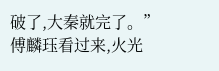破了,大秦就完了。”
傅麟珏看过来,火光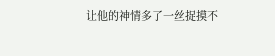让他的神情多了一丝捉摸不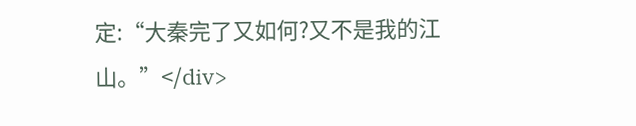定:“大秦完了又如何?又不是我的江山。”</div>